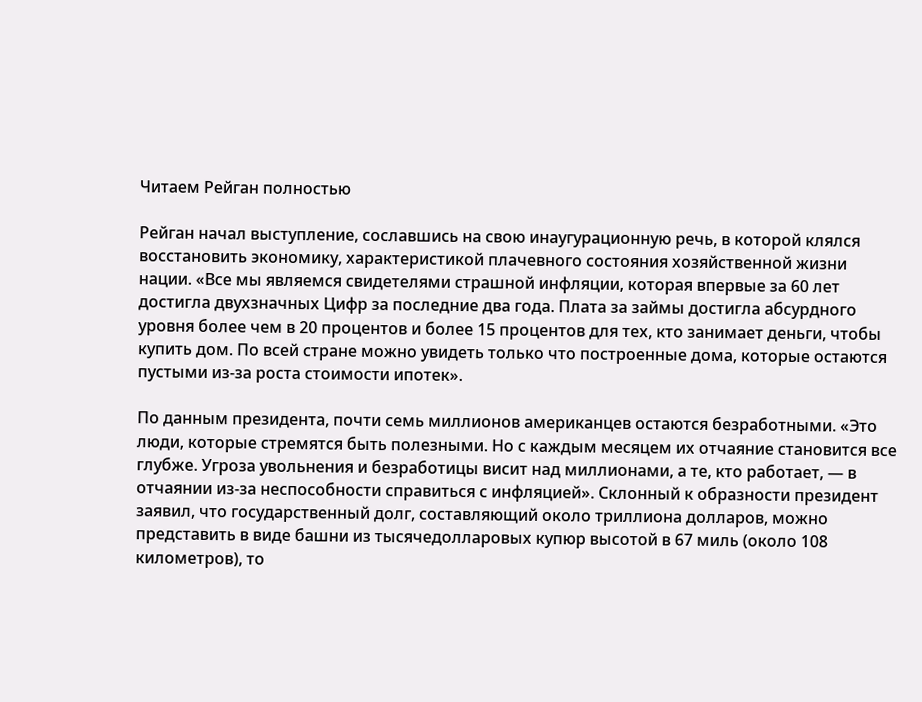Читаем Рейган полностью

Рейган начал выступление, сославшись на свою инаугурационную речь, в которой клялся восстановить экономику, характеристикой плачевного состояния хозяйственной жизни нации. «Все мы являемся свидетелями страшной инфляции, которая впервые за 60 лет достигла двухзначных Цифр за последние два года. Плата за займы достигла абсурдного уровня более чем в 20 процентов и более 15 процентов для тех, кто занимает деньги, чтобы купить дом. По всей стране можно увидеть только что построенные дома, которые остаются пустыми из-за роста стоимости ипотек».

По данным президента, почти семь миллионов американцев остаются безработными. «Это люди, которые стремятся быть полезными. Но с каждым месяцем их отчаяние становится все глубже. Угроза увольнения и безработицы висит над миллионами, а те, кто работает, — в отчаянии из-за неспособности справиться с инфляцией». Склонный к образности президент заявил, что государственный долг, составляющий около триллиона долларов, можно представить в виде башни из тысячедолларовых купюр высотой в 67 миль (около 108 километров), то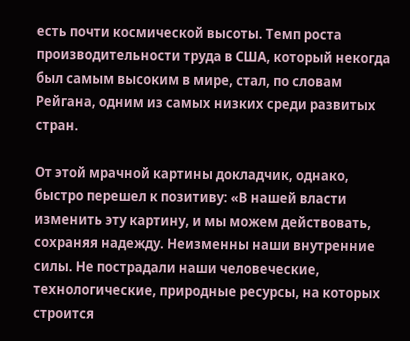есть почти космической высоты. Темп роста производительности труда в США, который некогда был самым высоким в мире, стал, по словам Рейгана, одним из самых низких среди развитых стран.

От этой мрачной картины докладчик, однако, быстро перешел к позитиву: «В нашей власти изменить эту картину, и мы можем действовать, сохраняя надежду. Неизменны наши внутренние силы. Не пострадали наши человеческие, технологические, природные ресурсы, на которых строится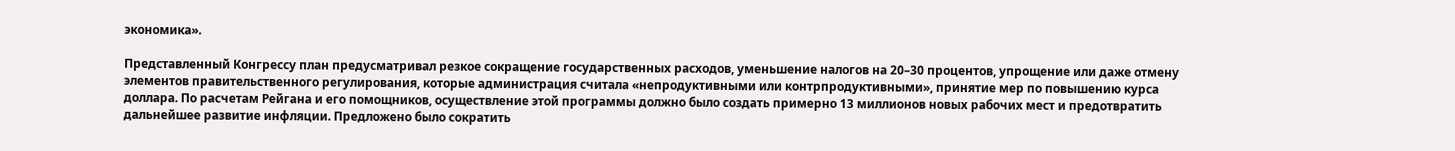экономика».

Представленный Конгрессу план предусматривал резкое сокращение государственных расходов, уменьшение налогов на 20–30 процентов, упрощение или даже отмену элементов правительственного регулирования, которые администрация считала «непродуктивными или контрпродуктивными», принятие мер по повышению курса доллара. По расчетам Рейгана и его помощников, осуществление этой программы должно было создать примерно 13 миллионов новых рабочих мест и предотвратить дальнейшее развитие инфляции. Предложено было сократить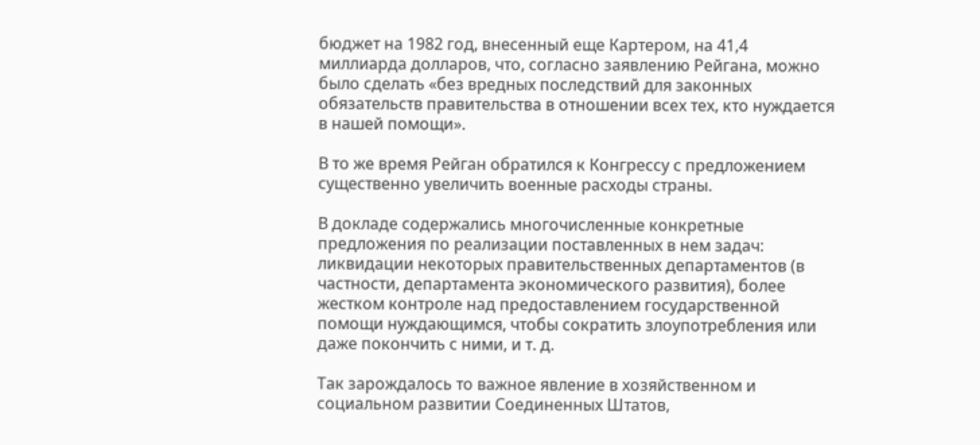бюджет на 1982 год, внесенный еще Картером, на 41,4 миллиарда долларов, что, согласно заявлению Рейгана, можно было сделать «без вредных последствий для законных обязательств правительства в отношении всех тех, кто нуждается в нашей помощи».

В то же время Рейган обратился к Конгрессу с предложением существенно увеличить военные расходы страны.

В докладе содержались многочисленные конкретные предложения по реализации поставленных в нем задач: ликвидации некоторых правительственных департаментов (в частности, департамента экономического развития), более жестком контроле над предоставлением государственной помощи нуждающимся, чтобы сократить злоупотребления или даже покончить с ними, и т. д.

Так зарождалось то важное явление в хозяйственном и социальном развитии Соединенных Штатов,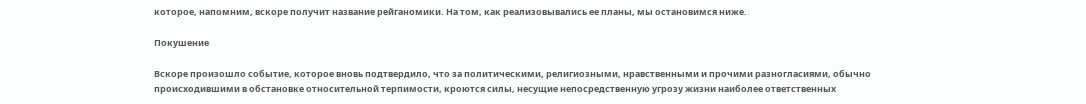которое, напомним, вскоре получит название рейганомики. На том, как реализовывались ее планы, мы остановимся ниже.

Покушение

Вскоре произошло событие, которое вновь подтвердило, что за политическими, религиозными, нравственными и прочими разногласиями, обычно происходившими в обстановке относительной терпимости, кроются силы, несущие непосредственную угрозу жизни наиболее ответственных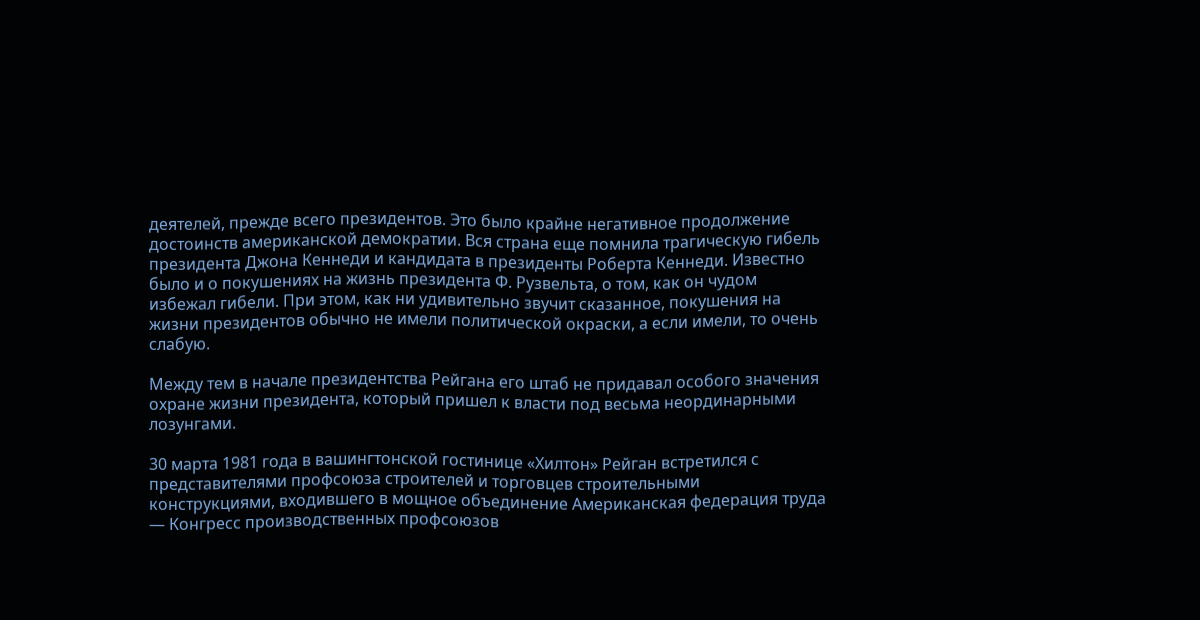деятелей, прежде всего президентов. Это было крайне негативное продолжение достоинств американской демократии. Вся страна еще помнила трагическую гибель президента Джона Кеннеди и кандидата в президенты Роберта Кеннеди. Известно было и о покушениях на жизнь президента Ф. Рузвельта, о том, как он чудом избежал гибели. При этом, как ни удивительно звучит сказанное, покушения на жизни президентов обычно не имели политической окраски, а если имели, то очень слабую.

Между тем в начале президентства Рейгана его штаб не придавал особого значения охране жизни президента, который пришел к власти под весьма неординарными лозунгами.

30 марта 1981 года в вашингтонской гостинице «Хилтон» Рейган встретился с представителями профсоюза строителей и торговцев строительными конструкциями, входившего в мощное объединение Американская федерация труда — Конгресс производственных профсоюзов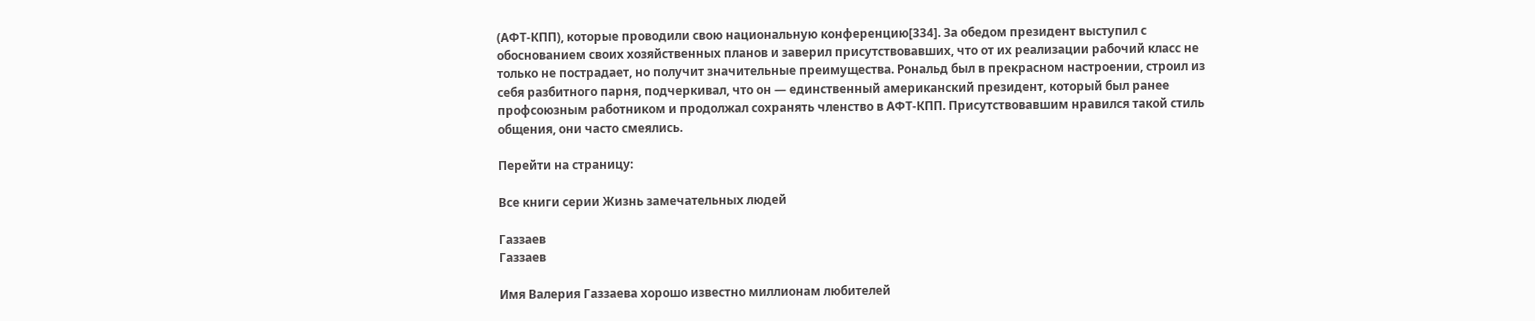(АФТ-КПП), которые проводили свою национальную конференцию[334]. За обедом президент выступил с обоснованием своих хозяйственных планов и заверил присутствовавших, что от их реализации рабочий класс не только не пострадает, но получит значительные преимущества. Рональд был в прекрасном настроении, строил из себя разбитного парня, подчеркивал, что он — единственный американский президент, который был ранее профсоюзным работником и продолжал сохранять членство в АФТ-КПП. Присутствовавшим нравился такой стиль общения, они часто смеялись.

Перейти на страницу:

Все книги серии Жизнь замечательных людей

Газзаев
Газзаев

Имя Валерия Газзаева хорошо известно миллионам любителей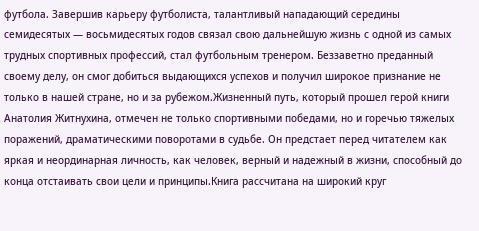футбола. Завершив карьеру футболиста, талантливый нападающий середины семидесятых — восьмидесятых годов связал свою дальнейшую жизнь с одной из самых трудных спортивных профессий, стал футбольным тренером. Беззаветно преданный своему делу, он смог добиться выдающихся успехов и получил широкое признание не только в нашей стране, но и за рубежом.Жизненный путь, который прошел герой книги Анатолия Житнухина, отмечен не только спортивными победами, но и горечью тяжелых поражений, драматическими поворотами в судьбе. Он предстает перед читателем как яркая и неординарная личность, как человек, верный и надежный в жизни, способный до конца отстаивать свои цели и принципы.Книга рассчитана на широкий круг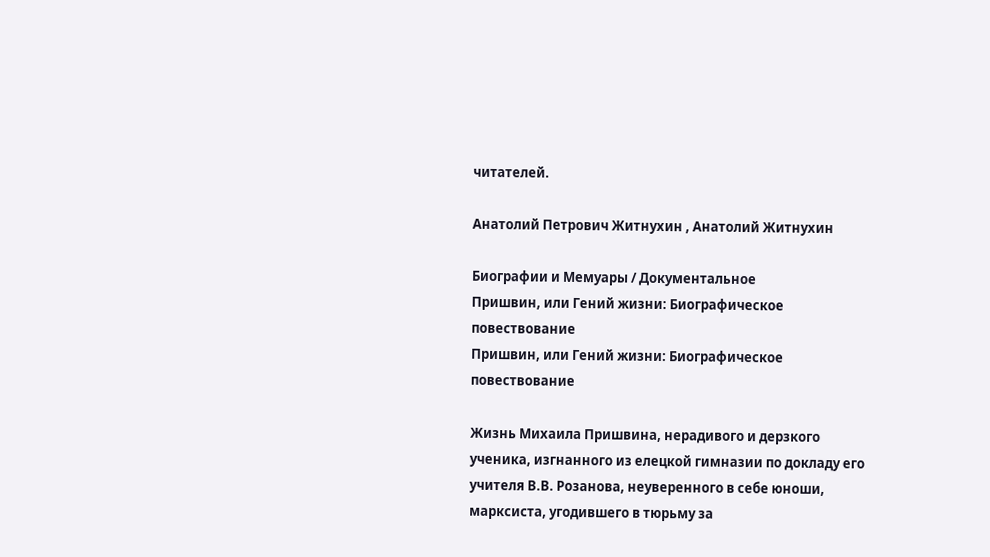читателей.

Анатолий Петрович Житнухин , Анатолий Житнухин

Биографии и Мемуары / Документальное
Пришвин, или Гений жизни: Биографическое повествование
Пришвин, или Гений жизни: Биографическое повествование

Жизнь Михаила Пришвина, нерадивого и дерзкого ученика, изгнанного из елецкой гимназии по докладу его учителя В.В. Розанова, неуверенного в себе юноши, марксиста, угодившего в тюрьму за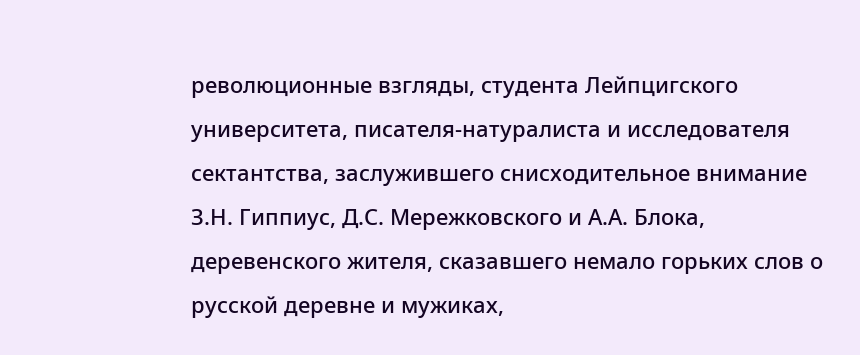революционные взгляды, студента Лейпцигского университета, писателя-натуралиста и исследователя сектантства, заслужившего снисходительное внимание З.Н. Гиппиус, Д.С. Мережковского и А.А. Блока, деревенского жителя, сказавшего немало горьких слов о русской деревне и мужиках,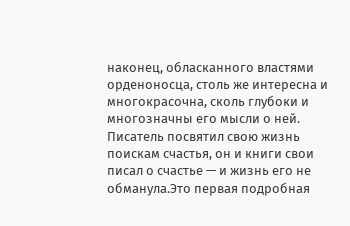наконец, обласканного властями орденоносца, столь же интересна и многокрасочна, сколь глубоки и многозначны его мысли о ней. Писатель посвятил свою жизнь поискам счастья, он и книги свои писал о счастье — и жизнь его не обманула.Это первая подробная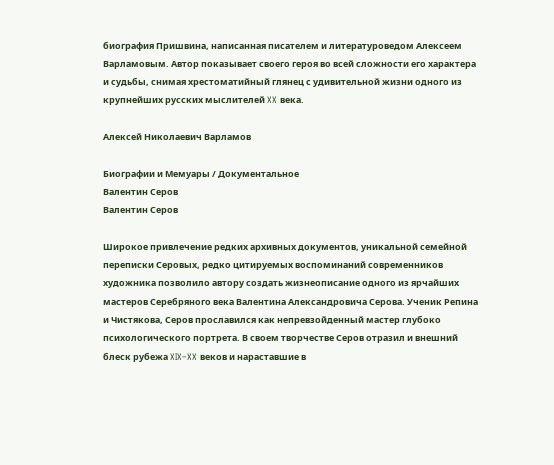биография Пришвина, написанная писателем и литературоведом Алексеем Варламовым. Автор показывает своего героя во всей сложности его характера и судьбы, снимая хрестоматийный глянец с удивительной жизни одного из крупнейших русских мыслителей XX века.

Алексей Николаевич Варламов

Биографии и Мемуары / Документальное
Валентин Серов
Валентин Серов

Широкое привлечение редких архивных документов, уникальной семейной переписки Серовых, редко цитируемых воспоминаний современников художника позволило автору создать жизнеописание одного из ярчайших мастеров Серебряного века Валентина Александровича Серова. Ученик Репина и Чистякова, Серов прославился как непревзойденный мастер глубоко психологического портрета. В своем творчестве Серов отразил и внешний блеск рубежа XIX–XX веков и нараставшие в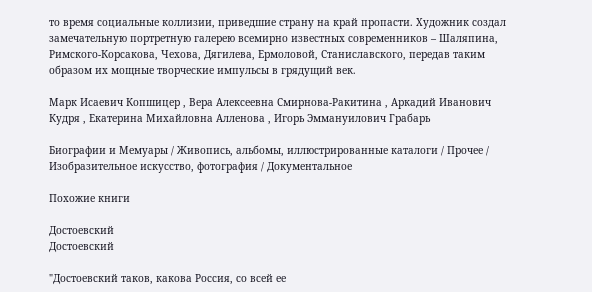то время социальные коллизии, приведшие страну на край пропасти. Художник создал замечательную портретную галерею всемирно известных современников – Шаляпина, Римского-Корсакова, Чехова, Дягилева, Ермоловой, Станиславского, передав таким образом их мощные творческие импульсы в грядущий век.

Марк Исаевич Копшицер , Вера Алексеевна Смирнова-Ракитина , Аркадий Иванович Кудря , Екатерина Михайловна Алленова , Игорь Эммануилович Грабарь

Биографии и Мемуары / Живопись, альбомы, иллюстрированные каталоги / Прочее / Изобразительное искусство, фотография / Документальное

Похожие книги

Достоевский
Достоевский

"Достоевский таков, какова Россия, со всей ее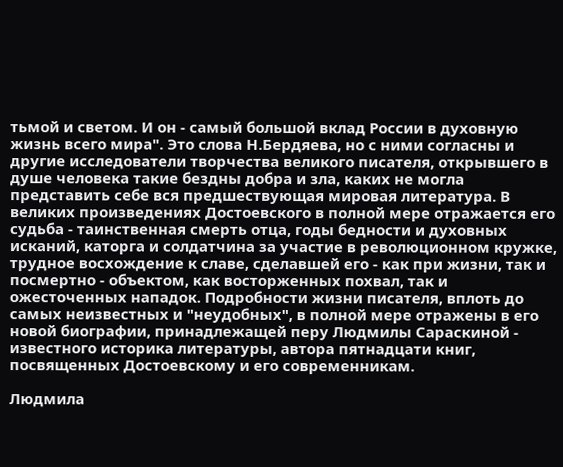тьмой и светом. И он - самый большой вклад России в духовную жизнь всего мира". Это слова Н.Бердяева, но с ними согласны и другие исследователи творчества великого писателя, открывшего в душе человека такие бездны добра и зла, каких не могла представить себе вся предшествующая мировая литература. В великих произведениях Достоевского в полной мере отражается его судьба - таинственная смерть отца, годы бедности и духовных исканий, каторга и солдатчина за участие в революционном кружке, трудное восхождение к славе, сделавшей его - как при жизни, так и посмертно - объектом, как восторженных похвал, так и ожесточенных нападок. Подробности жизни писателя, вплоть до самых неизвестных и "неудобных", в полной мере отражены в его новой биографии, принадлежащей перу Людмилы Сараскиной - известного историка литературы, автора пятнадцати книг, посвященных Достоевскому и его современникам.

Людмила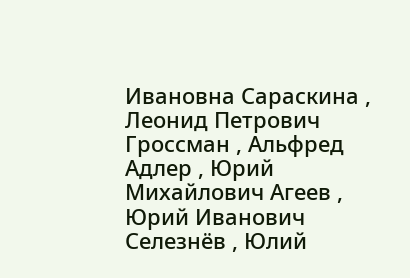Ивановна Сараскина , Леонид Петрович Гроссман , Альфред Адлер , Юрий Михайлович Агеев , Юрий Иванович Селезнёв , Юлий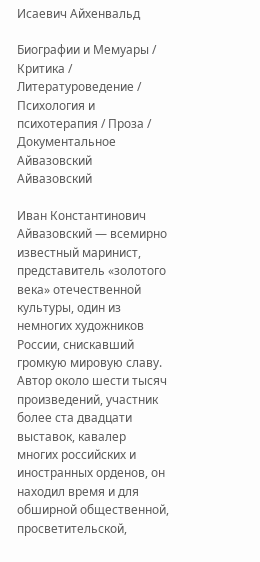Исаевич Айхенвальд

Биографии и Мемуары / Критика / Литературоведение / Психология и психотерапия / Проза / Документальное
Айвазовский
Айвазовский

Иван Константинович Айвазовский — всемирно известный маринист, представитель «золотого века» отечественной культуры, один из немногих художников России, снискавший громкую мировую славу. Автор около шести тысяч произведений, участник более ста двадцати выставок, кавалер многих российских и иностранных орденов, он находил время и для обширной общественной, просветительской,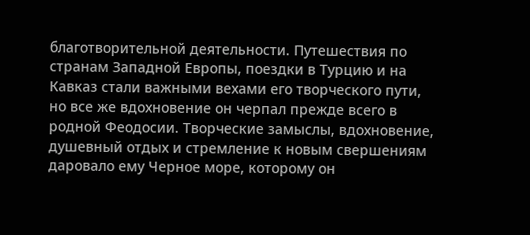благотворительной деятельности. Путешествия по странам Западной Европы, поездки в Турцию и на Кавказ стали важными вехами его творческого пути, но все же вдохновение он черпал прежде всего в родной Феодосии. Творческие замыслы, вдохновение, душевный отдых и стремление к новым свершениям даровало ему Черное море, которому он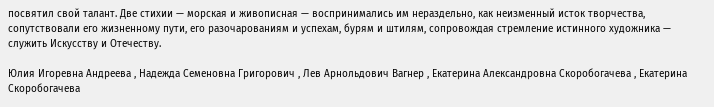посвятил свой талант. Две стихии — морская и живописная — воспринимались им нераздельно, как неизменный исток творчества, сопутствовали его жизненному пути, его разочарованиям и успехам, бурям и штилям, сопровождая стремление истинного художника — служить Искусству и Отечеству.

Юлия Игоревна Андреева , Надежда Семеновна Григорович , Лев Арнольдович Вагнер , Екатерина Александровна Скоробогачева , Екатерина Скоробогачева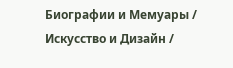Биографии и Мемуары / Искусство и Дизайн /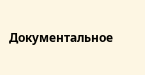Документальное